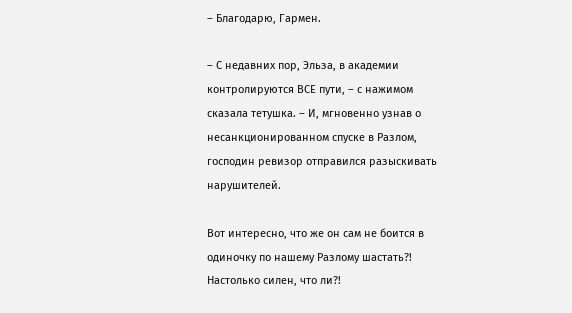– Благодарю, Гармен.

– С недавних пор, Эльза, в академии контролируются ВСЕ пути, – с нажимом сказала тетушка. – И, мгновенно узнав о несанкционированном спуске в Разлом, господин ревизор отправился разыскивать нарушителей.

Вот интересно, что же он сам не боится в одиночку по нашему Разлому шастать?! Настолько силен, что ли?!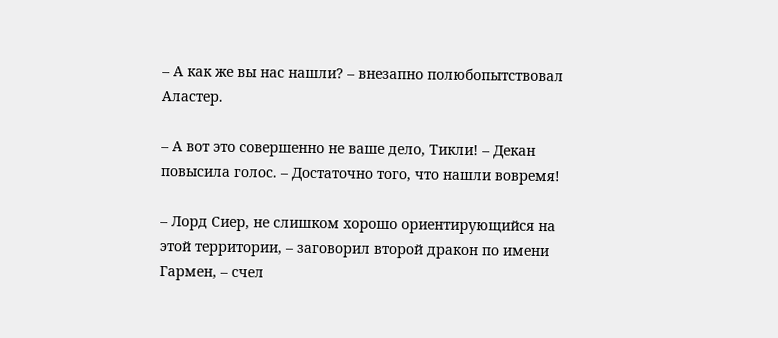– А как же вы нас нашли? – внезапно полюбопытствовал Аластер.

– А вот это совершенно не ваше дело, Тикли! – Декан повысила голос. – Достаточно того, что нашли вовремя!

– Лорд Сиер, не слишком хорошо ориентирующийся на этой территории, – заговорил второй дракон по имени Гармен, – счел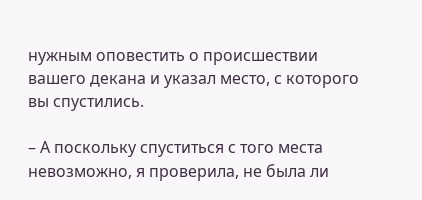нужным оповестить о происшествии вашего декана и указал место, с которого вы спустились.

– А поскольку спуститься с того места невозможно, я проверила, не была ли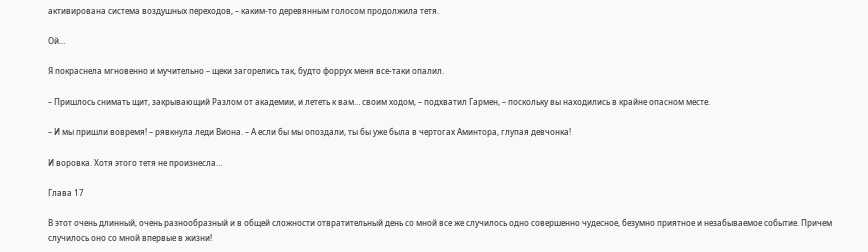активирована система воздушных переходов, – каким-то деревянным голосом продолжила тетя.

Ой…

Я покраснела мгновенно и мучительно – щеки загорелись так, будто форрух меня все-таки опалил.

– Пришлось снимать щит, закрывающий Разлом от академии, и лететь к вам… своим ходом, – подхватил Гармен, – поскольку вы находились в крайне опасном месте.

– И мы пришли вовремя! – рявкнула леди Виона. – А если бы мы опоздали, ты бы уже была в чертогах Аминтора, глупая девчонка!

И воровка. Хотя этого тетя не произнесла…

Глава 17

В этот очень длинный, очень разнообразный и в общей сложности отвратительный день со мной все же случилось одно совершенно чудесное, безумно приятное и незабываемое событие. Причем случилось оно со мной впервые в жизни!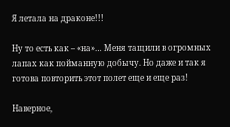Я летала на драконе!!!

Ну то есть как – «на»… Меня тащили в огромных лапах как пойманную добычу. Но даже и так я готова повторить этот полет еще и еще раз!

Наверное,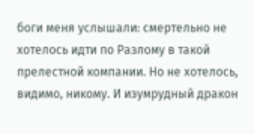боги меня услышали: смертельно не хотелось идти по Разлому в такой прелестной компании. Но не хотелось, видимо, никому. И изумрудный дракон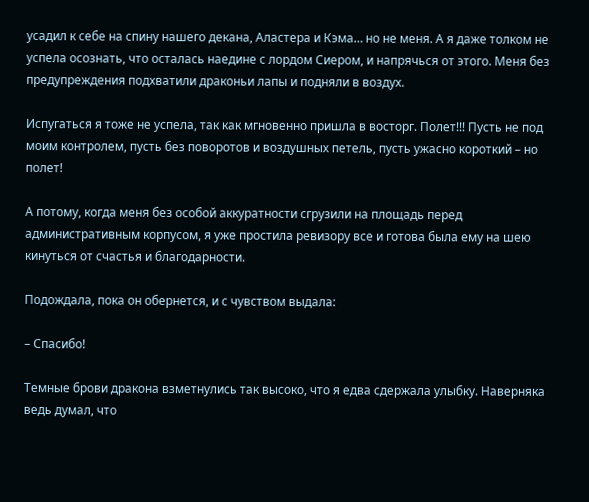усадил к себе на спину нашего декана, Аластера и Кэма… но не меня. А я даже толком не успела осознать, что осталась наедине с лордом Сиером, и напрячься от этого. Меня без предупреждения подхватили драконьи лапы и подняли в воздух.

Испугаться я тоже не успела, так как мгновенно пришла в восторг. Полет!!! Пусть не под моим контролем, пусть без поворотов и воздушных петель, пусть ужасно короткий – но полет!

А потому, когда меня без особой аккуратности сгрузили на площадь перед административным корпусом, я уже простила ревизору все и готова была ему на шею кинуться от счастья и благодарности.

Подождала, пока он обернется, и с чувством выдала:

– Спасибо!

Темные брови дракона взметнулись так высоко, что я едва сдержала улыбку. Наверняка ведь думал, что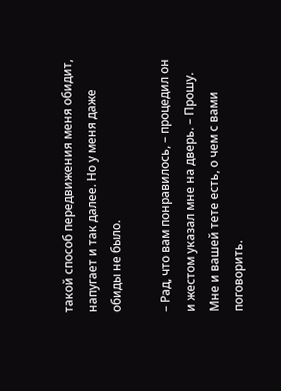такой способ передвижения меня обидит, напугает и так далее. Но у меня даже обиды не было.

– Рад, что вам понравилось, – процедил он и жестом указал мне на дверь. – Прошу. Мне и вашей тете есть, о чем с вами поговорить.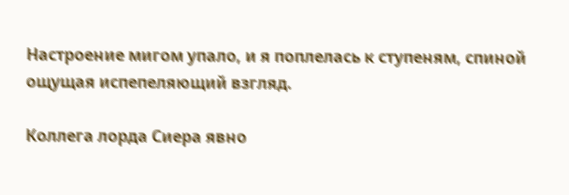Настроение мигом упало, и я поплелась к ступеням, спиной ощущая испепеляющий взгляд.

Коллега лорда Сиера явно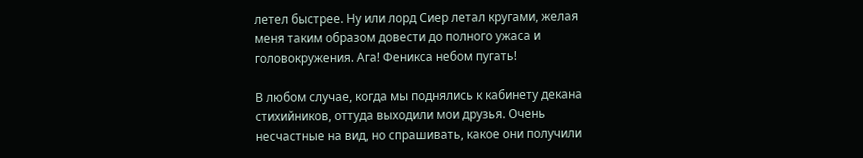летел быстрее. Ну или лорд Сиер летал кругами, желая меня таким образом довести до полного ужаса и головокружения. Ага! Феникса небом пугать!

В любом случае, когда мы поднялись к кабинету декана стихийников, оттуда выходили мои друзья. Очень несчастные на вид, но спрашивать, какое они получили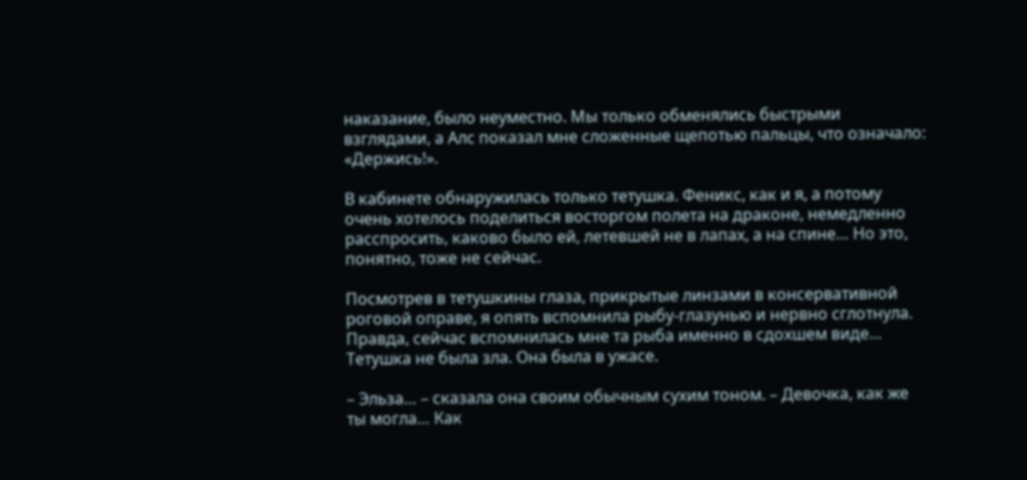наказание, было неуместно. Мы только обменялись быстрыми взглядами, а Алс показал мне сложенные щепотью пальцы, что означало: «Держись!».

В кабинете обнаружилась только тетушка. Феникс, как и я, а потому очень хотелось поделиться восторгом полета на драконе, немедленно расспросить, каково было ей, летевшей не в лапах, а на спине… Но это, понятно, тоже не сейчас.

Посмотрев в тетушкины глаза, прикрытые линзами в консервативной роговой оправе, я опять вспомнила рыбу-глазунью и нервно сглотнула. Правда, сейчас вспомнилась мне та рыба именно в сдохшем виде… Тетушка не была зла. Она была в ужасе.

– Эльза… – сказала она своим обычным сухим тоном. – Девочка, как же ты могла… Как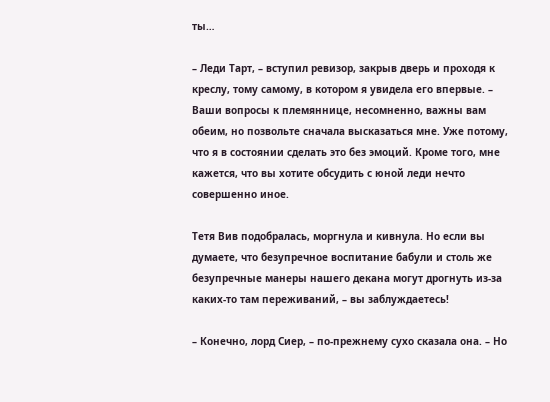ты…

– Леди Тарт, – вступил ревизор, закрыв дверь и проходя к креслу, тому самому, в котором я увидела его впервые. – Ваши вопросы к племяннице, несомненно, важны вам обеим, но позвольте сначала высказаться мне. Уже потому, что я в состоянии сделать это без эмоций. Кроме того, мне кажется, что вы хотите обсудить с юной леди нечто совершенно иное.

Тетя Вив подобралась, моргнула и кивнула. Но если вы думаете, что безупречное воспитание бабули и столь же безупречные манеры нашего декана могут дрогнуть из-за каких-то там переживаний, – вы заблуждаетесь!

– Конечно, лорд Сиер, – по-прежнему сухо сказала она. – Но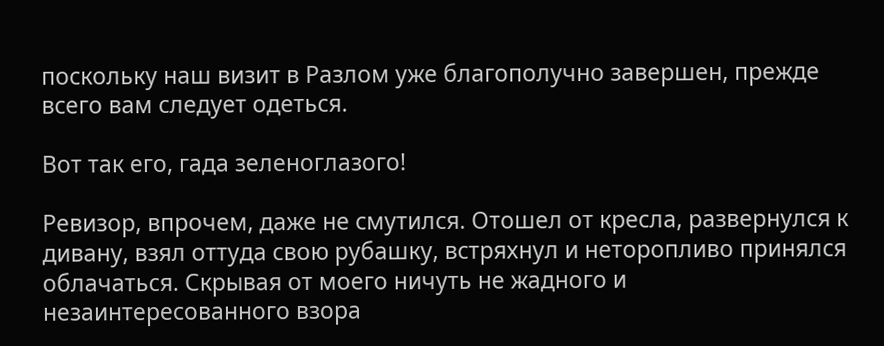поскольку наш визит в Разлом уже благополучно завершен, прежде всего вам следует одеться.

Вот так его, гада зеленоглазого!

Ревизор, впрочем, даже не смутился. Отошел от кресла, развернулся к дивану, взял оттуда свою рубашку, встряхнул и неторопливо принялся облачаться. Скрывая от моего ничуть не жадного и незаинтересованного взора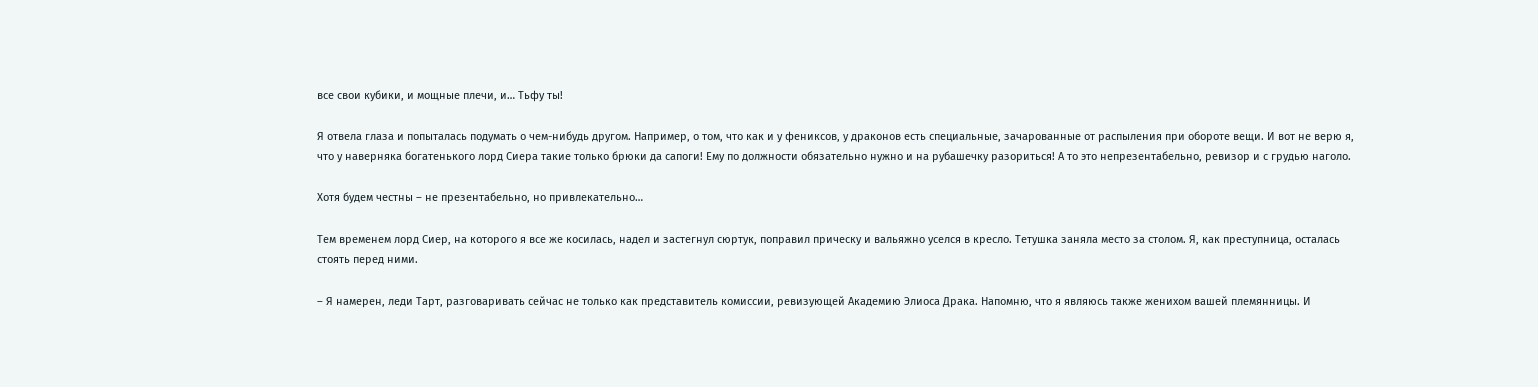все свои кубики, и мощные плечи, и… Тьфу ты!

Я отвела глаза и попыталась подумать о чем-нибудь другом. Например, о том, что как и у фениксов, у драконов есть специальные, зачарованные от распыления при обороте вещи. И вот не верю я, что у наверняка богатенького лорд Сиера такие только брюки да сапоги! Ему по должности обязательно нужно и на рубашечку разориться! А то это непрезентабельно, ревизор и с грудью наголо.

Хотя будем честны – не презентабельно, но привлекательно…

Тем временем лорд Сиер, на которого я все же косилась, надел и застегнул сюртук, поправил прическу и вальяжно уселся в кресло. Тетушка заняла место за столом. Я, как преступница, осталась стоять перед ними.

– Я намерен, леди Тарт, разговаривать сейчас не только как представитель комиссии, ревизующей Академию Элиоса Драка. Напомню, что я являюсь также женихом вашей племянницы. И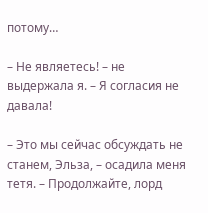потому…

– Не являетесь! – не выдержала я. – Я согласия не давала!

– Это мы сейчас обсуждать не станем, Эльза, – осадила меня тетя. – Продолжайте, лорд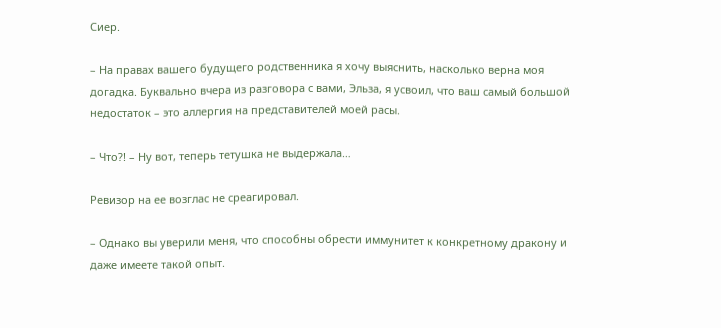Сиер.

– На правах вашего будущего родственника я хочу выяснить, насколько верна моя догадка. Буквально вчера из разговора с вами, Эльза, я усвоил, что ваш самый большой недостаток – это аллергия на представителей моей расы.

– Что?! – Ну вот, теперь тетушка не выдержала…

Ревизор на ее возглас не среагировал.

– Однако вы уверили меня, что способны обрести иммунитет к конкретному дракону и даже имеете такой опыт.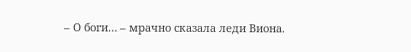– О боги… – мрачно сказала леди Виона.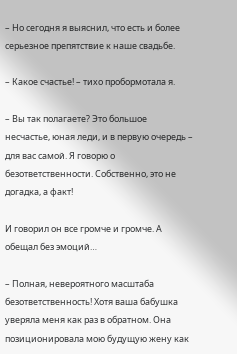– Но сегодня я выяснил, что есть и более серьезное препятствие к наше свадьбе.

– Какое счастье! – тихо пробормотала я.

– Вы так полагаете? Это большое несчастье, юная леди, и в первую очередь – для вас самой. Я говорю о безответственности. Собственно, это не догадка, а факт!

И говорил он все громче и громче. А обещал без эмоций…

– Полная, невероятного масштаба безответственность! Хотя ваша бабушка уверяла меня как раз в обратном. Она позиционировала мою будущую жену как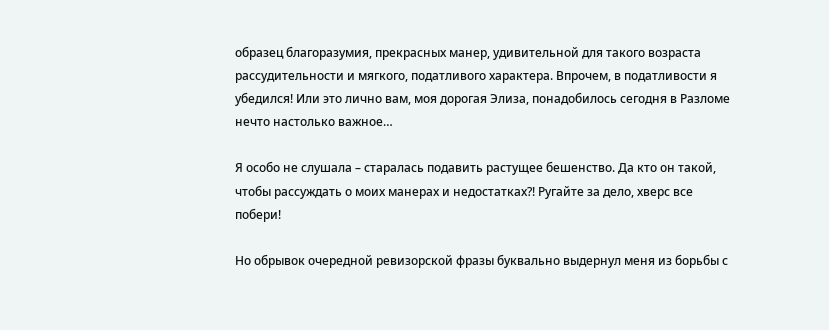образец благоразумия, прекрасных манер, удивительной для такого возраста рассудительности и мягкого, податливого характера. Впрочем, в податливости я убедился! Или это лично вам, моя дорогая Элиза, понадобилось сегодня в Разломе нечто настолько важное…

Я особо не слушала – старалась подавить растущее бешенство. Да кто он такой, чтобы рассуждать о моих манерах и недостатках?! Ругайте за дело, хверс все побери!

Но обрывок очередной ревизорской фразы буквально выдернул меня из борьбы с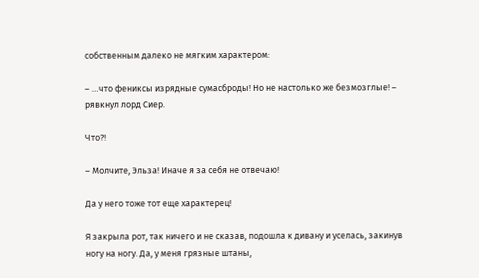собственным далеко не мягким характером:

– …что фениксы изрядные сумасброды! Но не настолько же безмозглые! – рявкнул лорд Сиер.

Что?!

– Молчите, Эльза! Иначе я за себя не отвечаю!

Да у него тоже тот еще характерец!

Я закрыла рот, так ничего и не сказав, подошла к дивану и уселась, закинув ногу на ногу. Да, у меня грязные штаны,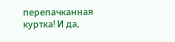перепачканная куртка! И да,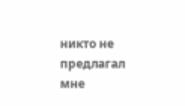никто не предлагал мне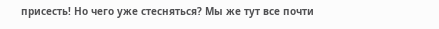присесть! Но чего уже стесняться? Мы же тут все почти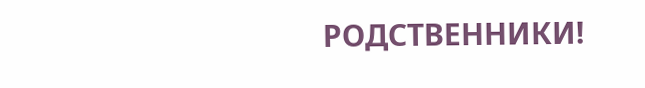РОДСТВЕННИКИ!